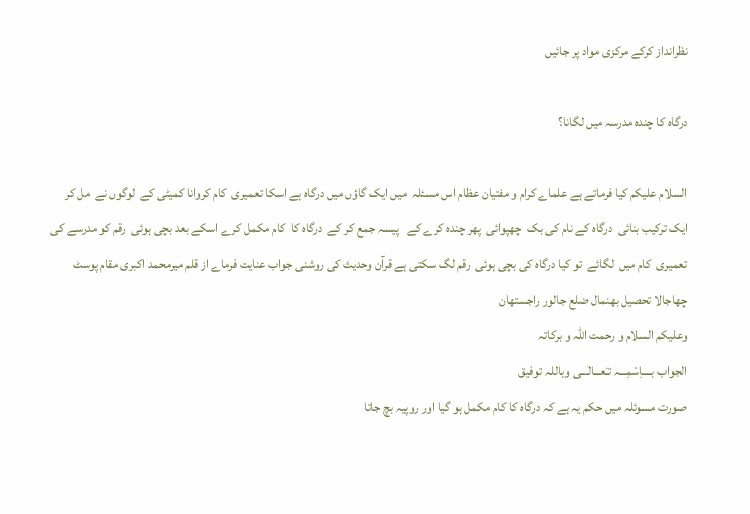نظرانداز کرکے مرکزی مواد پر جائیں

درگاہ کا چندہ مدرسہ میں لگانا؟

السلام علیکم کیا فرماتے ہے علماے کرام و مفتیان عظام اس مسئلہ  میں ایک گاؤں میں درگاہ ہے اسکا تعمیری  کام کروانا کمیٹی کے  لوگوں نے  مل کر ایک ترکیب بنائی  درگاہ کے نام کی بک  چھپوائی  پھر چندہ کرے کے   پیسہ جمع کر کے  درگاہ کا  کام مکمل کرے اسکے بعد بچی ہوئی  رقم کو مدرسے کی تعمیری  کام میں  لگائے  تو کیا درگاہ کی بچی ہوئی  رقم لگ سکتی ہے قرآن وحدیث کی روشنی جواب عنایت فرماے از قلم میرمحمد اکبری مقام پوسٹ چھاجالا تحصیل بھنمال ضلع جالور راجستھان
وعلیکم السلام و رحمت اللہ و برکاتہ
الجواب بــــاِسْمِـــہ تـَعـــالٰـــی وباللہ توفیق
صورت مسوئلہ میں حکم یہ ہے کہ درگاہ کا کام مکمل ہو گیا اور روپیہ بچ جاتا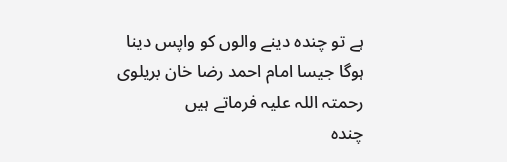ہے تو چندہ دینے والوں کو واپس دینا ہوگا جیسا امام احمد رضا خان بریلوی رحمتہ اللہ علیہ فرماتے ہیں
چندہ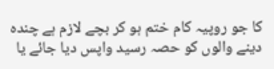کا جو روپیہ کام ختم ہو کر بچے لازم ہے چندہ دینے والوں کو حصہ رسید واپس دیا جائے یا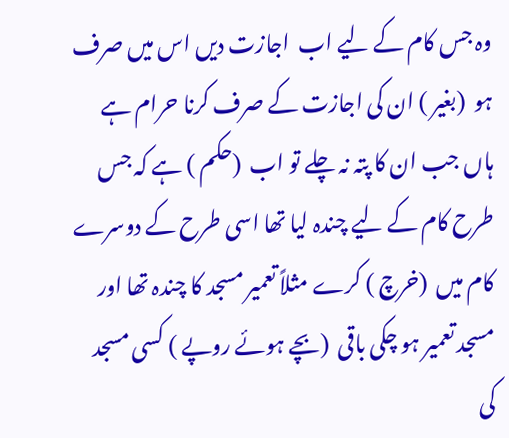وہ جس کام کے لیے اب  اجازت دیں اس میں صرف ہو  (بغیر ) ان کی اجازت کے صرف کرنا حرام ہے ہاں جب ان کا پتہ نہ چلے تو اب  (حکم ) ہے کہ جس طرح کام کے لیے چندہ لیا تھا اسی طرح کے دوسرے کام میں  (خرچ ) کرے مثلاً تعمیر مسجد کا چندہ تھا اور مسجد تعمیر ہو چکی باقی  (بچے ہوئے روپے ) کسی مسجد کی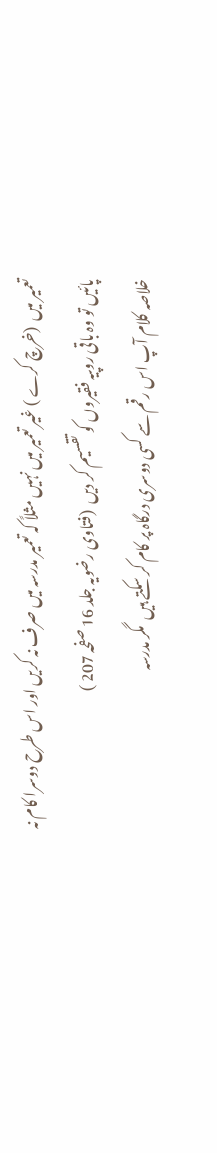تعمیر میں  (خرچ کرے ) غیر تعمیر میں نہیں مثلاً کہ تعمیر مدرسہ میں صرف نہ کریں اور اس طرح دوسرا کام نہ پائیں تو وہ باقی روپیہ فقیروں کو تقسیم کر دیں  (فتاوی رضویہ جلد 16 صفحہ 207 )
خلاصہ کلام آپ اس رقم سے کسی دوسری درگاہ پر کام کر سکتے ہیں  مگر مدرسہ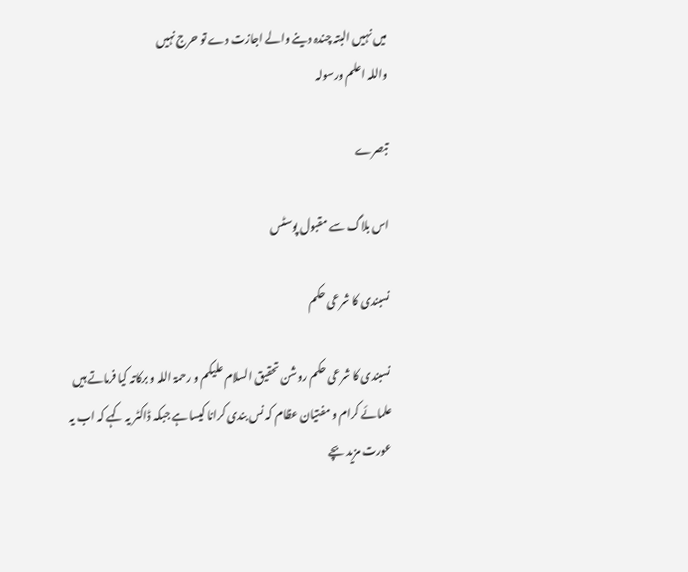میں نہیں البتہ چندہ دینے والے اجازت دے تو حرج نہیں
واللہ اعلم ورسولہ

تبصرے

اس بلاگ سے مقبول پوسٹس

نسبندی کا شرعی حکم

نسبندی کا شرعی حکم روشن تحقیق السلام علیکم و رحمۃ اللہ و برکاتہ کیا فرماتے ہیں علمائے کرام و مفتیان عظام کہ نس بندی کرانا کیسا ہے جبکہ ڈاکٹر یہ کہے کہ اب یہ عورت مزید بچے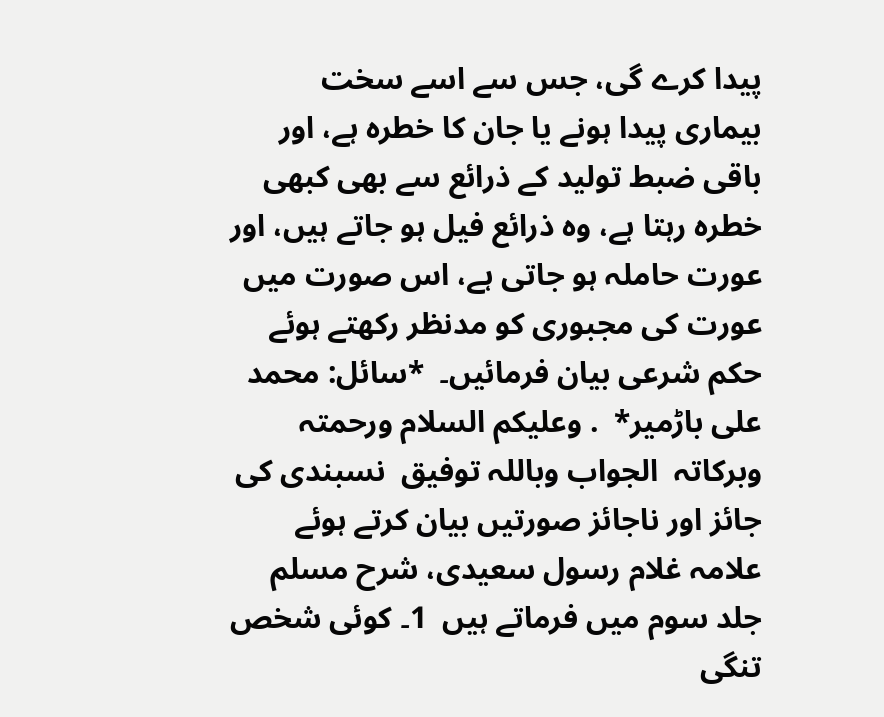پیدا کرے گی، جس سے اسے سخت بیماری پیدا ہونے یا جان کا خطرہ ہے، اور باقی ضبط تولید کے ذرائع سے بھی کبھی خطرہ رہتا ہے، وہ ذرائع فیل ہو جاتے ہیں، اور عورت حاملہ ہو جاتی ہے، اس صورت میں عورت کی مجبوری کو مدنظر رکھتے ہوئے حکم شرعی بیان فرمائیں۔  *سائل: محمد علی باڑمیر*  . وعلیکم السلام ورحمتہ وبرکاتہ  الجواب وباللہ توفیق  نسبندی کی جائز اور ناجائز صورتیں بیان کرتے ہوئے علامہ غلام رسول سعیدی، شرح مسلم جلد سوم میں فرماتے ہیں  1۔ کوئی شخص تنگی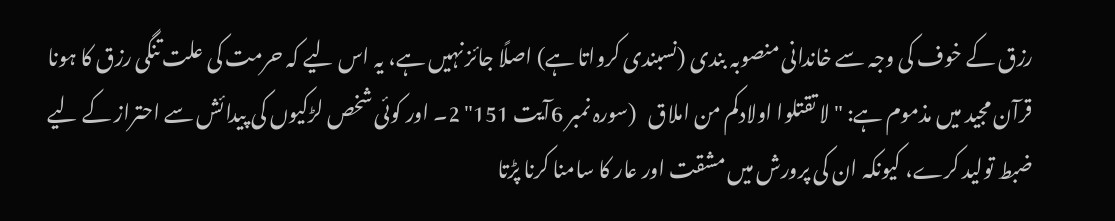رزق کے خوف کی وجہ سے خاندانی منصوبہ بندی (نسبندی کرواتا ہے) اصلًا جائز نہیں ہے، یہ اس لیے کہ حرمت کی علت تنگی رزق کا ہونا قرآن مجید میں مذموم ہے: "لا تقتلوا اولادکم من املاق   (سورہ نمبر 6آیت 151" 2۔ اور کوئی شخص لڑکیوں کی پیدائش سے احتراز کے لیے ضبط تولید کرے، کیونکہ ان کی پرورش میں مشقت اور عار کا سامنا کرنا پڑتا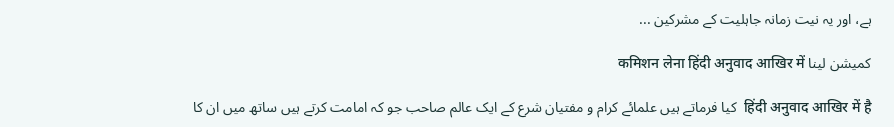ہے، اور یہ نیت زمانہ جاہلیت کے مشرکین ...

کمیشن لینا कमिशन लेना हिंदी अनुवाद आखिर में

हिंदी अनुवाद आखिर में है  کیا فرماتے ہیں علمائے کرام و مفتیان شرع کے ایک عالم صاحب جو کہ امامت کرتے ہیں ساتھ میں ان کا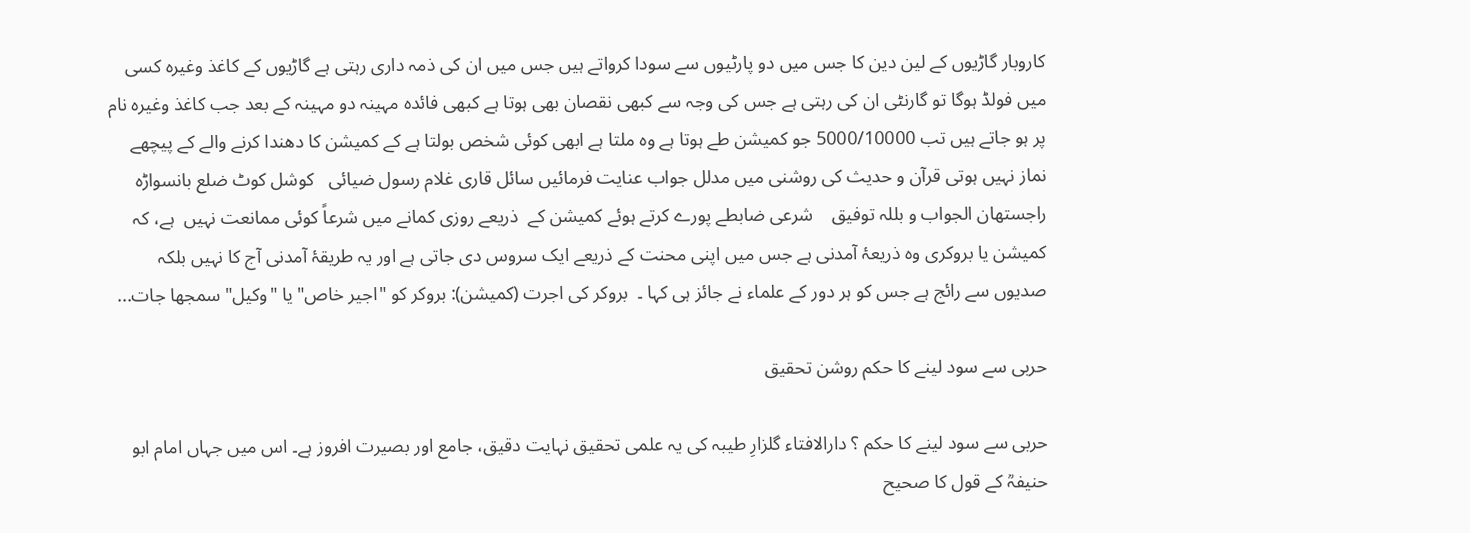کاروبار گاڑیوں کے لین دین کا جس میں دو پارٹیوں سے سودا کرواتے ہیں جس میں ان کی ذمہ داری رہتی ہے گاڑیوں کے کاغذ وغیرہ کسی میں فولڈ ہوگا تو گارنٹی ان کی رہتی ہے جس کی وجہ سے کبھی نقصان بھی ہوتا ہے کبھی فائدہ مہینہ دو مہینہ کے بعد جب کاغذ وغیرہ نام پر ہو جاتے ہیں تب 5000/10000 جو کمیشن طے ہوتا ہے وہ ملتا ہے ابھی کوئی شخص بولتا ہے کے کمیشن کا دھندا کرنے والے کے پیچھے نماز نہیں ہوتی قرآن و حدیث کی روشنی میں مدلل جواب عنایت فرمائیں سائل قاری غلام رسول ضیائی   کوشل کوٹ ضلع بانسواڑہ راجستھان الجواب و بللہ توفیق    شرعی ضابطے پورے کرتے ہوئے کمیشن کے  ذریعے روزی کمانے میں شرعاً کوئی ممانعت نہیں  ہے، کہ کمیشن یا بروکری وہ ذریعۂ آمدنی ہے جس میں اپنی محنت کے ذریعے ایک سروس دی جاتی ہے اور یہ طریقۂ آمدنی آج کا نہیں بلکہ  صدیوں سے رائج ہے جس کو ہر دور کے علماء نے جائز ہی کہا ۔  بروکر کی اجرت (کمیشن): بروکر کو "اجیر خاص" یا "وکیل" سمجھا جات...

حربی سے سود لینے کا حکم روشن تحقیق

حربی سے سود لینے کا حکم ؟ دارالافتاء گلزارِ طیبہ کی یہ علمی تحقیق نہایت دقیق، جامع اور بصیرت افروز ہے۔ اس میں جہاں امام ابو حنیفہؒ کے قول کا صحیح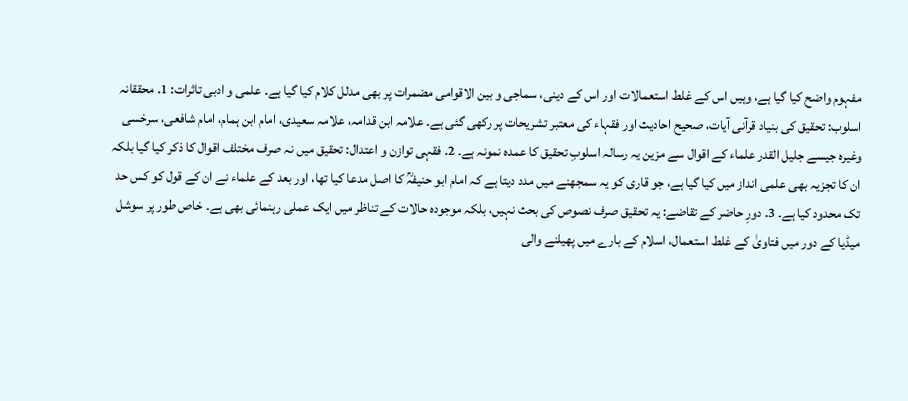مفہوم واضح کیا گیا ہے، وہیں اس کے غلط استعمالات اور اس کے دینی، سماجی و بین الاقوامی مضمرات پر بھی مدلل کلام کیا گیا ہے۔ علمی و ادبی تاثرات: 1. محققانہ اسلوب: تحقیق کی بنیاد قرآنی آیات، صحیح احادیث اور فقہاء کی معتبر تشریحات پر رکھی گئی ہے۔ علامہ ابن قدامہ، علامہ سعیدی، امام ابن ہمام، امام شافعی، سرخسی وغیرہ جیسے جلیل القدر علماء کے اقوال سے مزین یہ رسالہ اسلوبِ تحقیق کا عمدہ نمونہ ہے۔ 2. فقہی توازن و اعتدال: تحقیق میں نہ صرف مختلف اقوال کا ذکر کیا گیا بلکہ ان کا تجزیہ بھی علمی انداز میں کیا گیا ہے، جو قاری کو یہ سمجھنے میں مدد دیتا ہے کہ امام ابو حنیفہؒ کا اصل مدعا کیا تھا، اور بعد کے علماء نے ان کے قول کو کس حد تک محدود کیا ہے۔ 3. دورِ حاضر کے تقاضے: یہ تحقیق صرف نصوص کی بحث نہیں، بلکہ موجودہ حالات کے تناظر میں ایک عملی رہنمائی بھی ہے۔ خاص طور پر سوشل میڈیا کے دور میں فتاویٰ کے غلط استعمال، اسلام کے بارے میں پھیلنے والی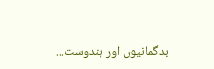بدگمانیوں اور ہندوست...